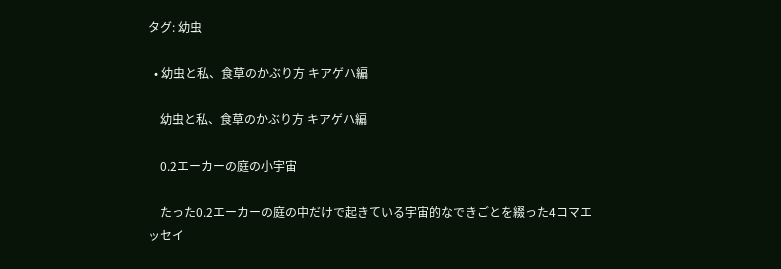タグ: 幼虫

  • 幼虫と私、食草のかぶり方 キアゲハ編

    幼虫と私、食草のかぶり方 キアゲハ編

    0.2エーカーの庭の小宇宙

    たった0.2エーカーの庭の中だけで起きている宇宙的なできごとを綴った4コマエッセイ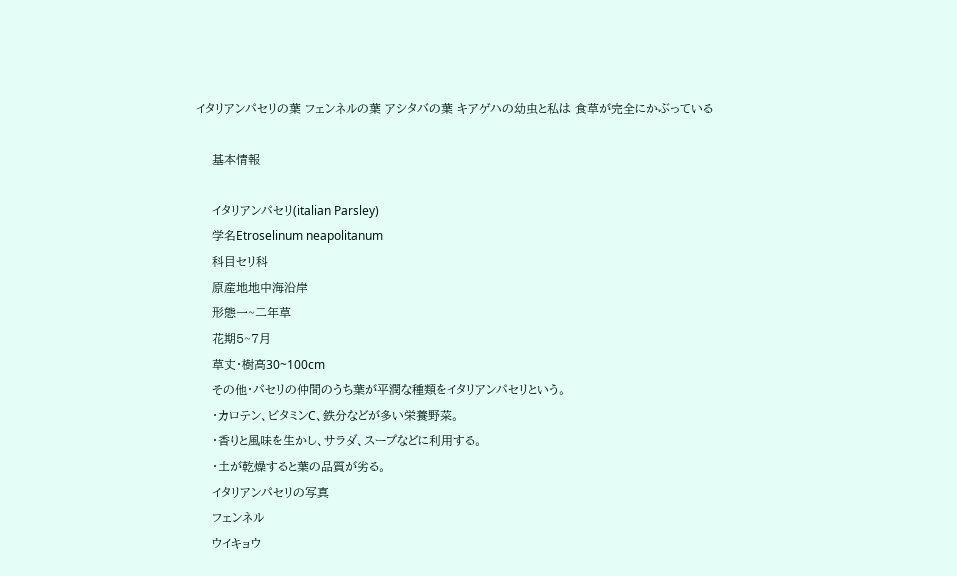イタリアンパセリの葉 フェンネルの葉 アシタバの葉 キアゲハの幼虫と私は 食草が完全にかぶっている

    基本情報

    イタリアンパセリ(italian Parsley)
    学名Etroselinum neapolitanum
    科目セリ科
    原産地地中海沿岸
    形態一~二年草
    花期5~7月
    草丈・樹高30~100cm
    その他・パセリの仲間のうち葉が平潤な種類をイタリアンパセリという。
    ・カロテン、ビタミンC、鉄分などが多い栄養野菜。
    ・香りと風味を生かし、サラダ、スープなどに利用する。
    ・土が乾燥すると葉の品質が劣る。
    イタリアンパセリの写真
    フェンネル
    ウイキョウ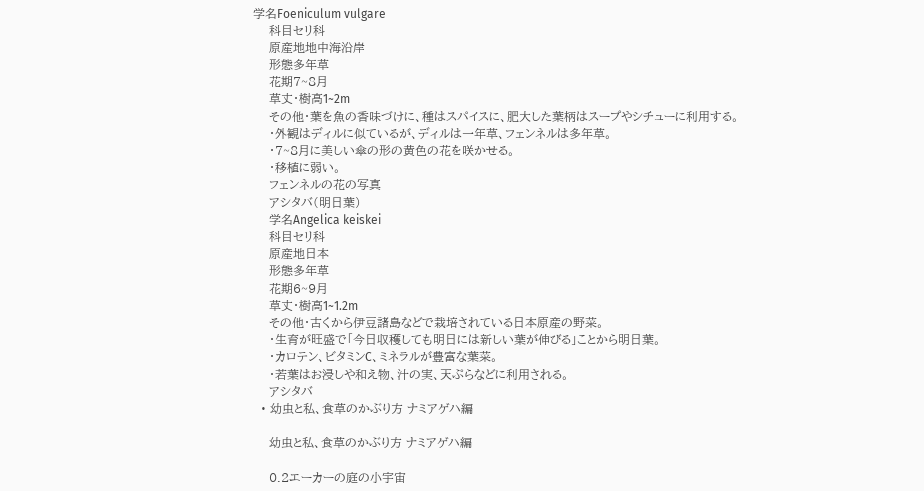学名Foeniculum vulgare
    科目セリ科
    原産地地中海沿岸
    形態多年草
    花期7~8月
    草丈・樹高1~2m
    その他・葉を魚の香味づけに、種はスパイスに、肥大した葉柄はスープやシチューに利用する。
    ・外観はディルに似ているが、ディルは一年草、フェンネルは多年草。
    ・7~8月に美しい傘の形の黄色の花を咲かせる。
    ・移植に弱い。
    フェンネルの花の写真
    アシタバ(明日葉)
    学名Angelica keiskei
    科目セリ科
    原産地日本
    形態多年草
    花期6~9月
    草丈・樹高1~1.2m
    その他・古くから伊豆諸島などで栽培されている日本原産の野菜。
    ・生育が旺盛で「今日収穫しても明日には新しい葉が伸びる」ことから明日葉。
    ・カロテン、ビタミンC、ミネラルが豊富な葉菜。
    ・若葉はお浸しや和え物、汁の実、天ぷらなどに利用される。
    アシタバ
  • 幼虫と私、食草のかぶり方 ナミアゲハ編

    幼虫と私、食草のかぶり方 ナミアゲハ編

    0.2エーカーの庭の小宇宙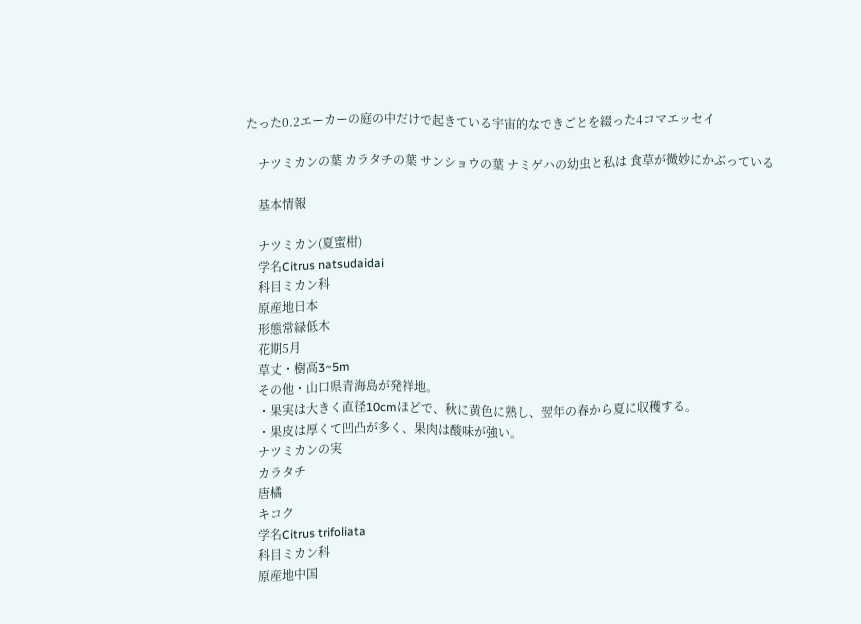たった0.2エーカーの庭の中だけで起きている宇宙的なできごとを綴った4コマエッセイ

    ナツミカンの葉 カラタチの葉 サンショウの葉 ナミゲハの幼虫と私は 食草が微妙にかぶっている

    基本情報

    ナツミカン(夏蜜柑)
    学名Citrus natsudaidai
    科目ミカン科
    原産地日本
    形態常緑低木
    花期5月
    草丈・樹高3~5m
    その他・山口県青海島が発祥地。
    ・果実は大きく直径10cmほどで、秋に黄色に熟し、翌年の春から夏に収穫する。
    ・果皮は厚くて凹凸が多く、果肉は酸味が強い。
    ナツミカンの実
    カラタチ
    唐橘
    キコク
    学名Citrus trifoliata
    科目ミカン科
    原産地中国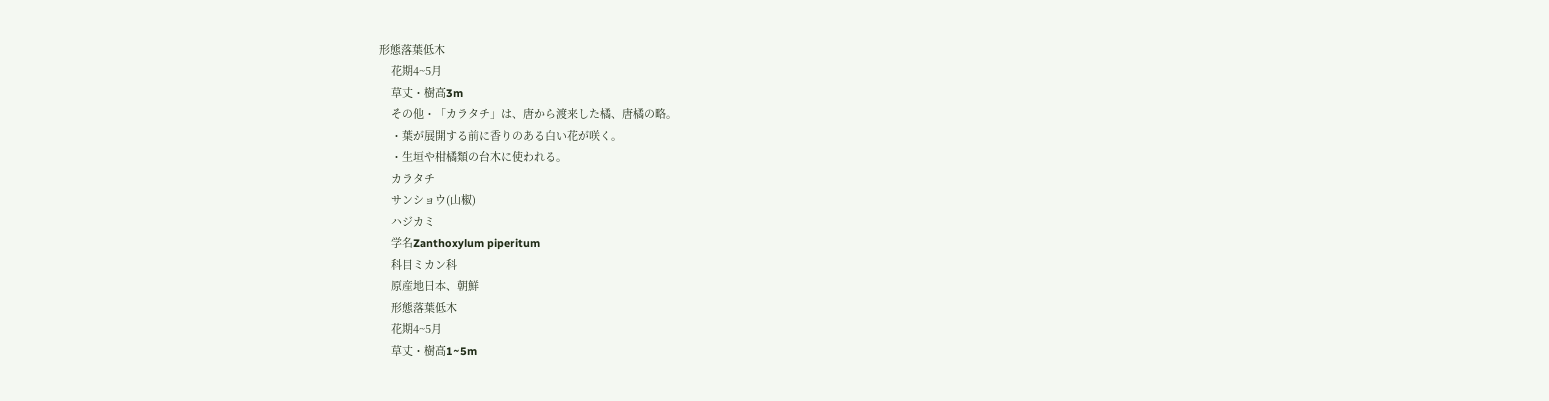形態落葉低木
    花期4~5月
    草丈・樹高3m
    その他・「カラタチ」は、唐から渡来した橘、唐橘の略。
    ・葉が展開する前に香りのある白い花が咲く。
    ・生垣や柑橘類の台木に使われる。
    カラタチ
    サンショウ(山椒)
    ハジカミ
    学名Zanthoxylum piperitum
    科目ミカン科
    原産地日本、朝鮮
    形態落葉低木
    花期4~5月
    草丈・樹高1~5m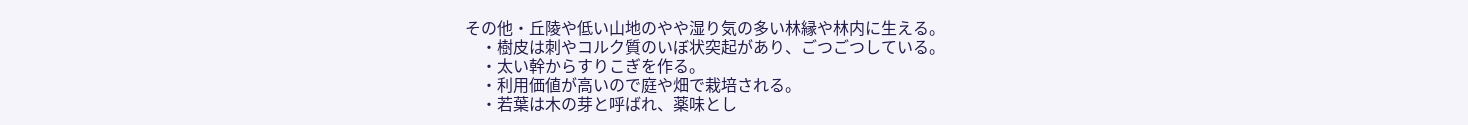その他・丘陵や低い山地のやや湿り気の多い林縁や林内に生える。
    ・樹皮は刺やコルク質のいぼ状突起があり、ごつごつしている。
    ・太い幹からすりこぎを作る。
    ・利用価値が高いので庭や畑で栽培される。
    ・若葉は木の芽と呼ばれ、薬味とし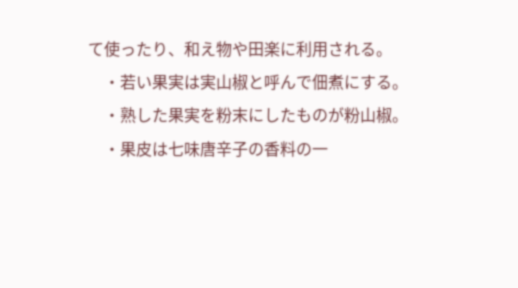て使ったり、和え物や田楽に利用される。
    ・若い果実は実山椒と呼んで佃煮にする。
    ・熟した果実を粉末にしたものが粉山椒。
    ・果皮は七味唐辛子の香料の一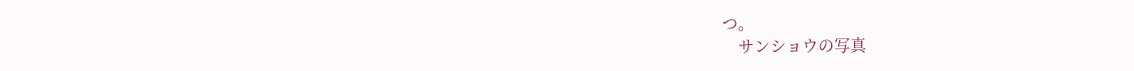つ。
    サンショウの写真